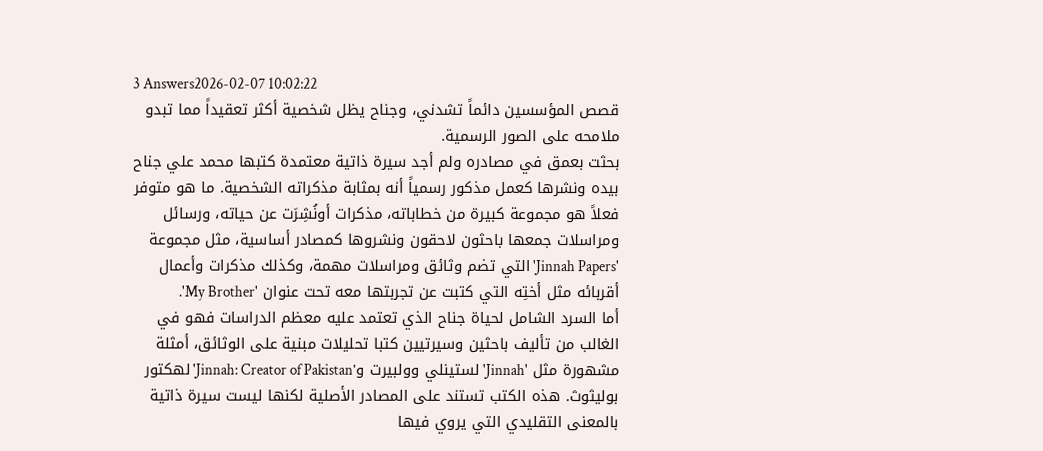3 Answers2026-02-07 10:02:22
قصص المؤسسين دائماً تشدني، وجناح يظل شخصية أكثر تعقيداً مما تبدو ملامحه على الصور الرسمية.
بحثت بعمق في مصادره ولم أجد سيرة ذاتية معتمدة كتبها محمد علي جناح بيده ونشرها كعمل مذكور رسمياً أنه بمثابة مذكراته الشخصية. ما هو متوفر فعلاً هو مجموعة كبيرة من خطاباته، مذكرات أونُشِرَت عن حياته، ورسائل ومراسلات جمعها باحثون لاحقون ونشروها كمصادر أساسية، مثل مجموعة 'Jinnah Papers' التي تضم وثائق ومراسلات مهمة، وكذلك مذكرات وأعمال أقربائه مثل أختِه التي كتبت عن تجربتها معه تحت عنوان 'My Brother'.
أما السرد الشامل لحياة جناح الذي تعتمد عليه معظم الدراسات فهو في الغالب من تأليف باحثين وسيرتيين كتبا تحليلات مبنية على الوثائق، أمثلة مشهورة مثل 'Jinnah' لستينلي وولبيرت و'Jinnah: Creator of Pakistan' لهكتور بوليثوث. هذه الكتب تستند على المصادر الأصلية لكنها ليست سيرة ذاتية بالمعنى التقليدي التي يروي فيها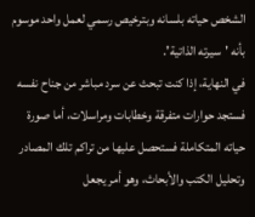الشخص حياته بلسانه وبترخيص رسمي لعمل واحد موسوم بأنه 'سيرته الذاتية'.
في النهاية، إذا كنت تبحث عن سرد مباشر من جناح نفسه فستجد حوارات متفرقة وخطابات ومراسلات، أما صورة حياته المتكاملة فستحصل عليها من تراكم تلك المصادر وتحليل الكتب والأبحاث، وهو أمر يجعل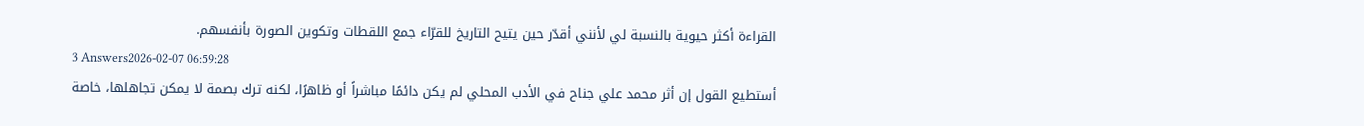القراءة أكثر حيوية بالنسبة لي لأنني أقدّر حين يتيح التاريخ للقرّاء جمع اللقطات وتكوين الصورة بأنفسهم.
3 Answers2026-02-07 06:59:28
أستطيع القول إن أثر محمد علي جناح في الأدب المحلي لم يكن دائمًا مباشراً أو ظاهرًا، لكنه ترك بصمة لا يمكن تجاهلها، خاصة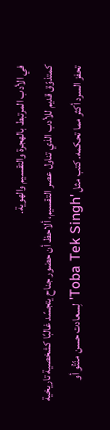في الأدب المرتبط بالهجرة والتقسيم والهوية.
كمتذوّق قديم للأدب الذي تناول عصر التقسيم، ألاحظ أن حضور جناح يتجسّد غالبًا كشخصية تاريخية تحفز السرد أكثر مما تحكمه. كتب مثل 'Toba Tek Singh' لِسعادت حسن منّتُو أو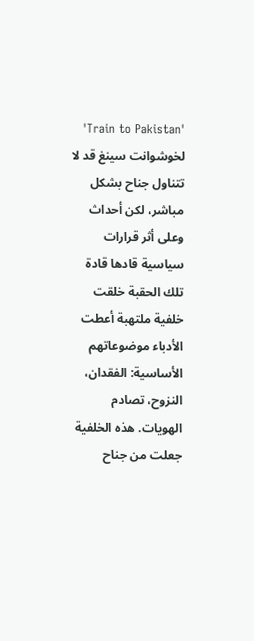'Train to Pakistan' لخوشوانت سينغ قد لا تتناول جناح بشكل مباشر، لكن أحداث وعلى أثر قرارات سياسية قادها قادة تلك الحقبة خلقت خلفية ملتهبة أعطت الأدباء موضوعاتهم الأساسية: الفقدان، النزوح، تصادم الهويات. هذه الخلفية جعلت من جناح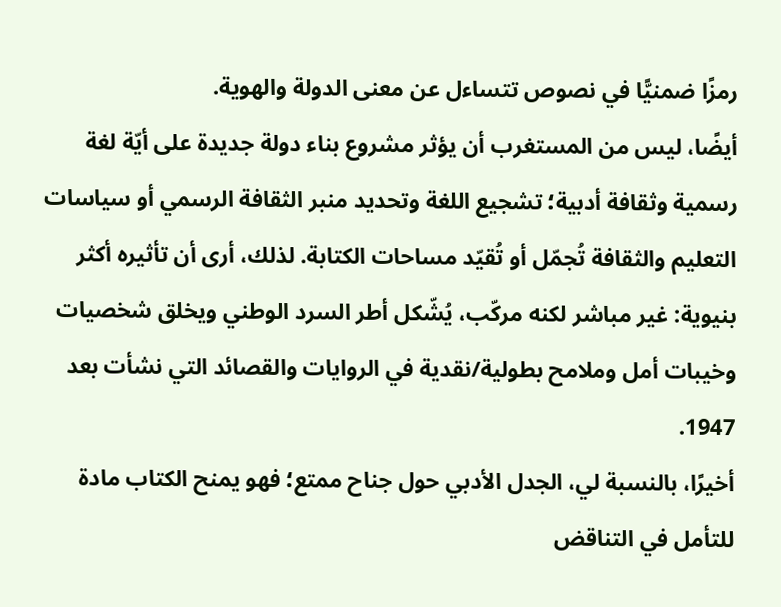رمزًا ضمنيًّا في نصوص تتساءل عن معنى الدولة والهوية.
أيضًا، ليس من المستغرب أن يؤثر مشروع بناء دولة جديدة على أيّة لغة رسمية وثقافة أدبية؛ تشجيع اللغة وتحديد منبر الثقافة الرسمي أو سياسات التعليم والثقافة تُجمّل أو تُقيّد مساحات الكتابة. لذلك، أرى أن تأثيره أكثر بنيوية: غير مباشر لكنه مركّب، يُشّكل أطر السرد الوطني ويخلق شخصيات وخيبات أمل وملامح بطولية/نقدية في الروايات والقصائد التي نشأت بعد 1947.
أخيرًا، بالنسبة لي، الجدل الأدبي حول جناح ممتع؛ فهو يمنح الكتاب مادة للتأمل في التناقض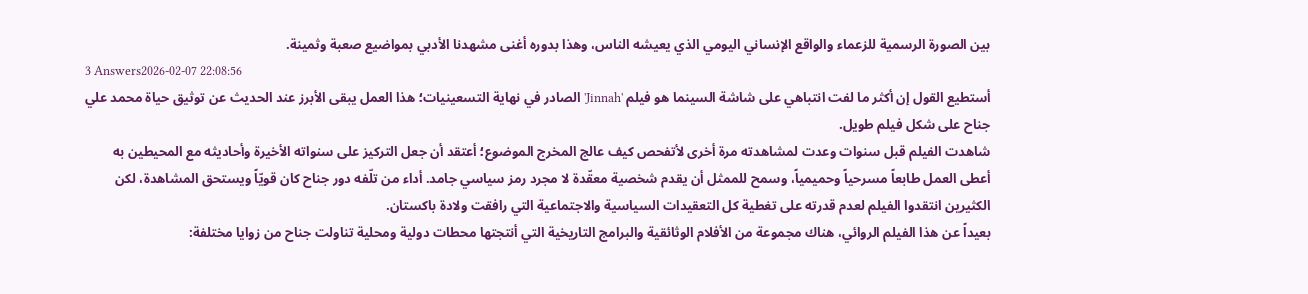بين الصورة الرسمية للزعماء والواقع الإنساني اليومي الذي يعيشه الناس، وهذا بدوره أغنى مشهدنا الأدبي بمواضيع صعبة وثمينة.
3 Answers2026-02-07 22:08:56
أستطيع القول إن أكثر ما لفت انتباهي على شاشة السينما هو فيلم 'Jinnah' الصادر في نهاية التسعينيات؛ هذا العمل يبقى الأبرز عند الحديث عن توثيق حياة محمد علي جناح على شكل فيلم طويل.
شاهدت الفيلم قبل سنوات وعدت لمشاهدته مرة أخرى لأتفحص كيف عالج المخرج الموضوع؛ أعتقد أن جعل التركيز على سنواته الأخيرة وأحاديثه مع المحيطين به أعطى العمل طابعاً مسرحياً وحميمياً، وسمح للممثل أن يقدم شخصية معقّدة لا مجرد رمز سياسي جامد. أداء من تلّفه دور جناح كان قويّاً ويستحق المشاهدة، لكن الكثيرين انتقدوا الفيلم لعدم قدرته على تغطية كل التعقيدات السياسية والاجتماعية التي رافقت ولادة باكستان.
بعيداً عن هذا الفيلم الروائي، هناك مجموعة من الأفلام الوثائقية والبرامج التاريخية التي أنتجتها محطات دولية ومحلية تناولت جناح من زوايا مختلفة: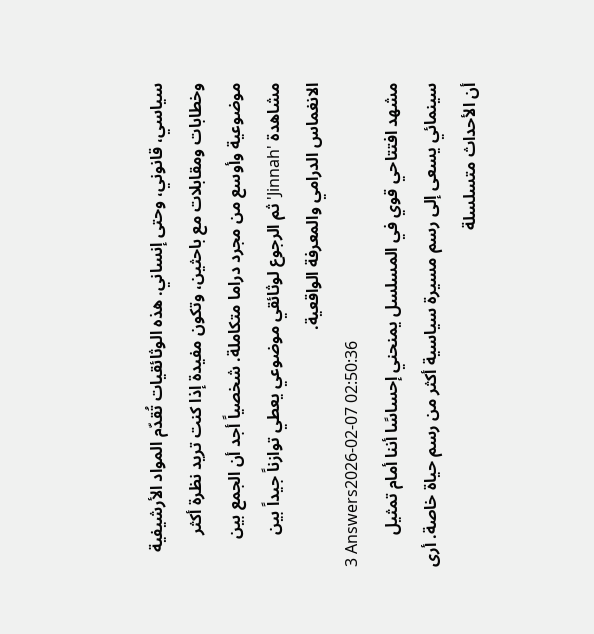سياسي، قانوني، وحتى إنساني. هذه الوثائقيات تُقدّم المواد الأرشيفية وخطابات ومقابلات مع باحثين، وتكون مفيدة إذا كنت تريد نظرة أكثر موضوعية وأوسع من مجرد دراما متكاملة. شخصياً أجد أن الجمع بين مشاهدة 'Jinnah' ثم الرجوع لوثائقي موضوعي يعطي توازناً جيداً بين الانغماس الدرامي والمعرفة الواقعية.
3 Answers2026-02-07 02:50:36
مشهد افتتاحي قوي في المسلسل يمنحني إحساسًا أننا أمام تمثيل سينمائي يسعى إلى رسم مسيرة سياسية أكثر من رسم حياة خاصة. أرى أن الأحداث متسلسلة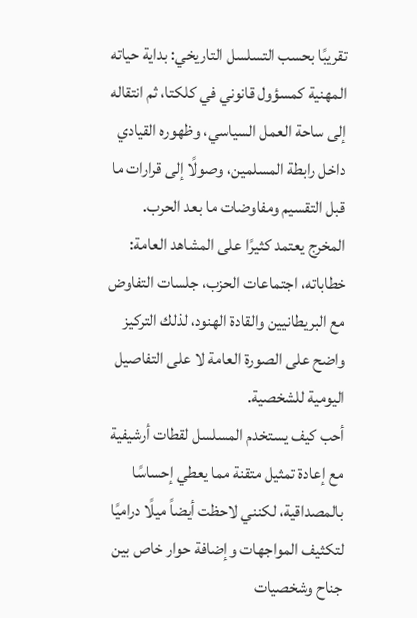تقريبًا بحسب التسلسل التاريخي: بداية حياته المهنية كمسؤول قانوني في كلكتا، ثم انتقاله إلى ساحة العمل السياسي، وظهوره القيادي داخل رابطة المسلمين، وصولًا إلى قرارات ما قبل التقسيم ومفاوضات ما بعد الحرب. المخرج يعتمد كثيرًا على المشاهد العامة: خطاباته، اجتماعات الحزب، جلسات التفاوض مع البريطانيين والقادة الهنود، لذلك التركيز واضح على الصورة العامة لا على التفاصيل اليومية للشخصية.
أحب كيف يستخدم المسلسل لقطات أرشيفية مع إعادة تمثيل متقنة مما يعطي إحساسًا بالمصداقية، لكنني لاحظت أيضاً ميلًا دراميًا لتكثيف المواجهات وإضافة حوار خاص بين جناح وشخصيات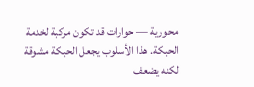محورية — حوارات قد تكون مركبة لخدمة الحبكة. هذا الأسلوب يجعل الحبكة مشوقة لكنه يضعف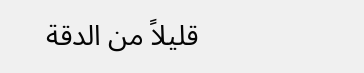قليلاً من الدقة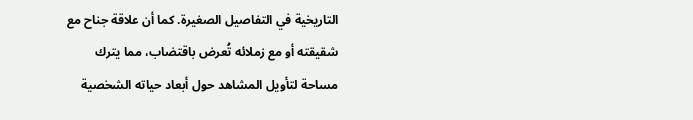التاريخية في التفاصيل الصغيرة. كما أن علاقة جناح مع شقيقته أو مع زملائه تُعرض باقتضاب، مما يترك مساحة لتأويل المشاهد حول أبعاد حياته الشخصية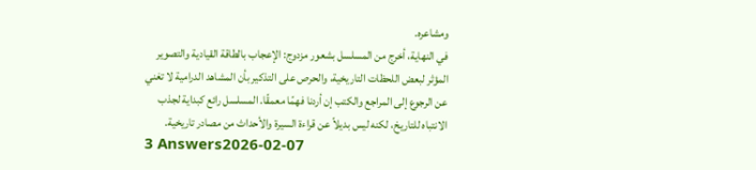ومشاعره.
في النهاية، أخرج من المسلسل بشعور مزدوج: الإعجاب بالطاقة القيادية والتصوير المؤثر لبعض اللحظات التاريخية، والحرص على التذكير بأن المشاهد الدرامية لا تغني عن الرجوع إلى المراجع والكتب إن أردنا فهمًا معمقًا. المسلسل رائع كبداية لجذب الانتباه للتاريخ، لكنه ليس بديلاً عن قراءة السيرة والأحداث من مصادر تاريخية.
3 Answers2026-02-07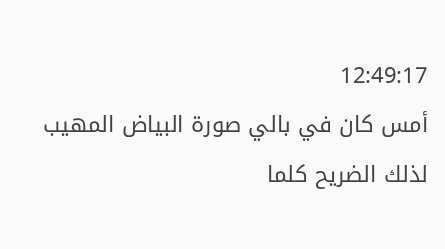12:49:17
أمس كان في بالي صورة البياض المهيب لذلك الضريح كلما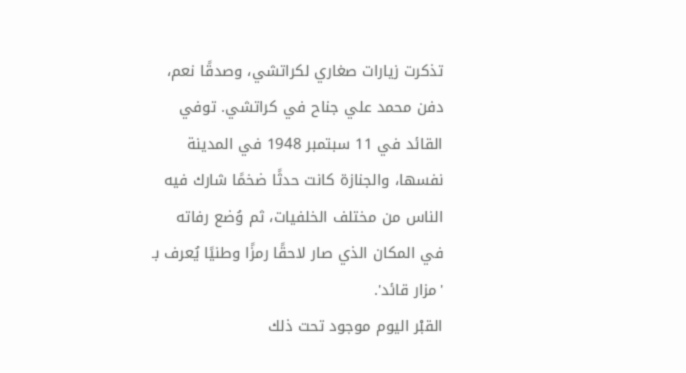تذكرت زيارات صغاري لكراتشي، وصدقًا نعم، دفن محمد علي جناح في كراتشي. توفي القائد في 11 سبتمبر 1948 في المدينة نفسها، والجنازة كانت حدثًا ضخمًا شارك فيه الناس من مختلف الخلفيات، ثم وُضع رفاته في المكان الذي صار لاحقًا رمزًا وطنيًا يُعرف بـ 'مزار قائد'.
القبْر اليوم موجود تحت ذلك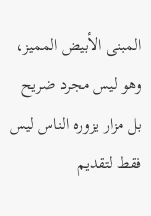المبنى الأبيض المميز، وهو ليس مجرد ضريح بل مزار يزوره الناس ليس فقط لتقديم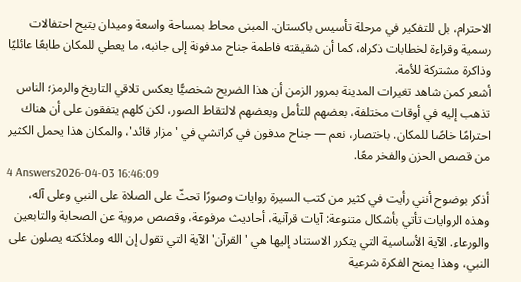الاحترام، بل للتفكير في مرحلة تأسيس باكستان. المبنى محاط بمساحة واسعة وميدان يتيح احتفالات رسمية وقراءة لخطابات ذكراه، كما أن شقيقته فاطمة جناح مدفونة إلى جانبه، ما يعطي للمكان طابعًا عائليًا وذاكرة مشتركة للأمة.
أشعر كمن شاهد تغيرات المدينة بمرور الزمن أن هذا الضريح شخصيًّا يعكس تلاقي التاريخ والرمز؛ الناس تذهب إليه في أوقات مختلفة، بعضهم للتأمل وبعضهم لالتقاط الصور، لكن كلهم يتفقون على أن هناك احترامًا خاصًا للمكان. باختصار، نعم — جناح مدفون في كراتشي في 'مزار قائد'، والمكان هذا يحمل الكثير من قصص الحزن والفخر معًا.
4 Answers2026-04-03 16:46:09
أذكر بوضوح أنني رأيت في كثير من كتب السيرة روايات وصورًا تحثّ على الصلاة على النبي وعلى آله، وهذه الروايات تأتي بأشكال متنوعة: آيات قرآنية، أحاديث مرفوعة، وقصص مروية عن الصحابة والتابعين والورعاء. الآية الأساسية التي يتكرر الاستناد إليها هي 'القرآن' الآية التي تقول إن الله وملائكته يصلون على النبي، وهذا يمنح الفكرة شرعية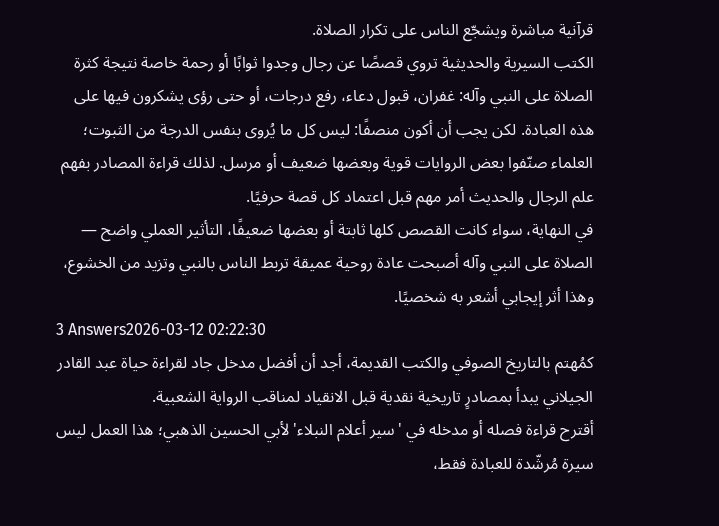قرآنية مباشرة ويشجّع الناس على تكرار الصلاة.
الكتب السيرية والحديثية تروي قصصًا عن رجال وجدوا ثوابًا أو رحمة خاصة نتيجة كثرة الصلاة على النبي وآله: غفران، قبول دعاء، رفع درجات، أو حتى رؤى يشكرون فيها على هذه العبادة. لكن يجب أن أكون منصفًا: ليس كل ما يُروى بنفس الدرجة من الثبوت؛ العلماء صنّفوا بعض الروايات قوية وبعضها ضعيف أو مرسل. لذلك قراءة المصادر بفهم علم الرجال والحديث أمر مهم قبل اعتماد كل قصة حرفيًا.
في النهاية، سواء كانت القصص كلها ثابتة أو بعضها ضعيفًا، التأثير العملي واضح — الصلاة على النبي وآله أصبحت عادة روحية عميقة تربط الناس بالنبي وتزيد من الخشوع، وهذا أثر إيجابي أشعر به شخصيًا.
3 Answers2026-03-12 02:22:30
كمُهتم بالتاريخ الصوفي والكتب القديمة، أجد أن أفضل مدخل جاد لقراءة حياة عبد القادر الجيلاني يبدأ بمصادرٍ تاريخية نقدية قبل الانقياد لمناقب الرواية الشعبية.
أقترح قراءة فصله أو مدخله في 'سير أعلام النبلاء' لأبي الحسين الذهبي؛ هذا العمل ليس سيرة مُرشّدة للعبادة فقط،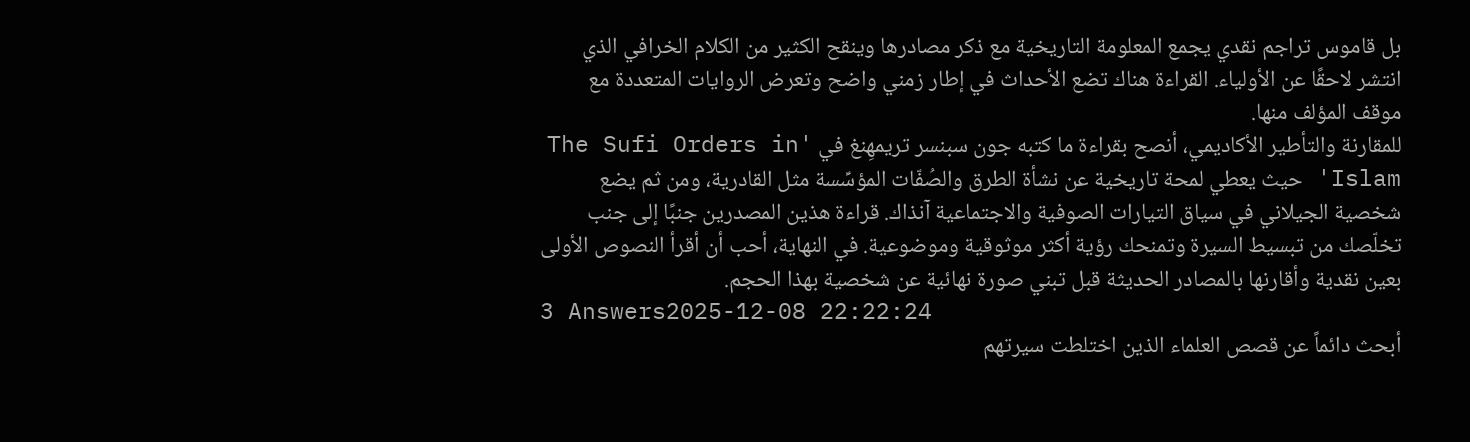بل قاموس تراجم نقدي يجمع المعلومة التاريخية مع ذكر مصادرها وينقح الكثير من الكلام الخرافي الذي انتشر لاحقًا عن الأولياء. القراءة هناك تضع الأحداث في إطار زمني واضح وتعرض الروايات المتعددة مع موقف المؤلف منها.
للمقارنة والتأطير الأكاديمي، أنصح بقراءة ما كتبه جون سبنسر تريمهِنغ في 'The Sufi Orders in Islam' حيث يعطي لمحة تاريخية عن نشأة الطرق والصُفّات المؤسِّسة مثل القادرية، ومن ثم يضع شخصية الجيلاني في سياق التيارات الصوفية والاجتماعية آنذاك. قراءة هذين المصدرين جنبًا إلى جنب تخلّصك من تبسيط السيرة وتمنحك رؤية أكثر موثوقية وموضوعية. في النهاية، أحب أن أقرأ النصوص الأولى بعين نقدية وأقارنها بالمصادر الحديثة قبل تبني صورة نهائية عن شخصية بهذا الحجم.
3 Answers2025-12-08 22:22:24
أبحث دائماً عن قصص العلماء الذين اختلطت سيرتهم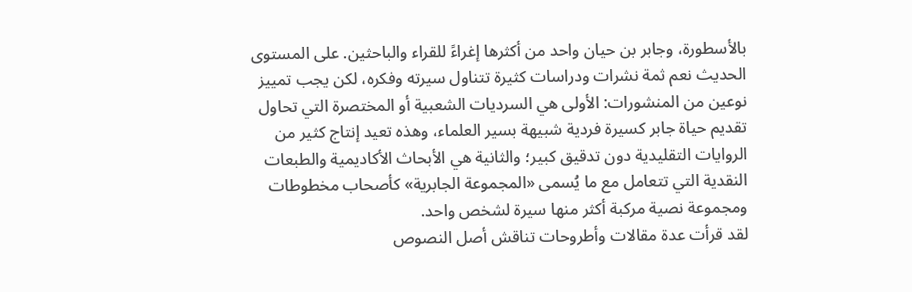بالأسطورة، وجابر بن حيان واحد من أكثرها إغراءً للقراء والباحثين. على المستوى الحديث نعم ثمة نشرات ودراسات كثيرة تتناول سيرته وفكره، لكن يجب تمييز نوعين من المنشورات: الأولى هي السرديات الشعبية أو المختصرة التي تحاول تقديم حياة جابر كسيرة فردية شبيهة بسير العلماء، وهذه تعيد إنتاج كثير من الروايات التقليدية دون تدقيق كبير؛ والثانية هي الأبحاث الأكاديمية والطبعات النقدية التي تتعامل مع ما يُسمى «المجموعة الجابرية» كأصحاب مخطوطات ومجموعة نصية مركبة أكثر منها سيرة لشخص واحد.
لقد قرأت عدة مقالات وأطروحات تناقش أصل النصوص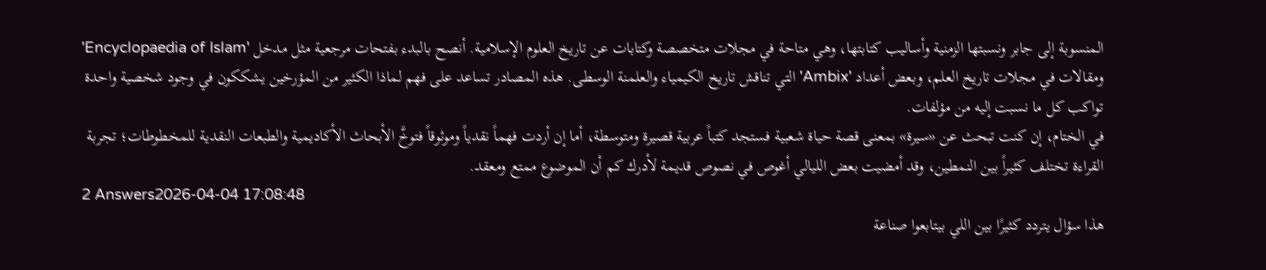المنسوبة إلى جابر ونسبتها الزمنية وأساليب كتابتها، وهي متاحة في مجلات متخصصة وكتابات عن تاريخ العلوم الإسلامية. أنصح بالبدء بفتحات مرجعية مثل مدخل 'Encyclopaedia of Islam' ومقالات في مجلات تاريخ العلم، وبعض أعداد 'Ambix' التي تناقش تاريخ الكيمياء والعلمنة الوسطى. هذه المصادر تساعد على فهم لماذا الكثير من المؤرخين يشككون في وجود شخصية واحدة تواكب كل ما نسبت إليه من مؤلفات.
في الختام، إن كنت تبحث عن «سيرة» بمعنى قصة حياة شعبية فستجد كتباً عربية قصيرة ومتوسطة، أما إن أردت فهماً نقدياً وموثوقاً فتوخَّ الأبحاث الأكاديمية والطبعات النقدية للمخطوطات؛ تجربة القراءة تختلف كثيراً بين النمطين، وقد أمضيت بعض الليالي أغوص في نصوص قديمة لأدرك كم أن الموضوع ممتع ومعقد.
2 Answers2026-04-04 17:08:48
هذا سؤال يتردد كثيرًا بين اللي بيتابعوا صناعة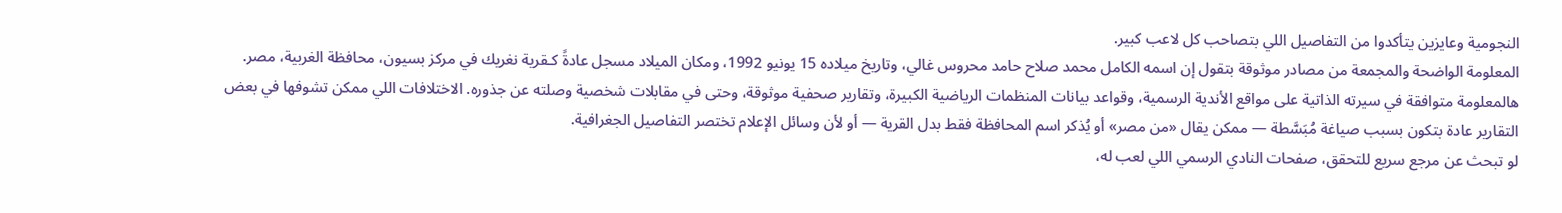النجومية وعايزين يتأكدوا من التفاصيل اللي بتصاحب كل لاعب كبير.
المعلومة الواضحة والمجمعة من مصادر موثوقة بتقول إن اسمه الكامل محمد صلاح حامد محروس غالي، وتاريخ ميلاده 15 يونيو 1992، ومكان الميلاد مسجل عادةً كـقرية نغريك في مركز بسيون، محافظة الغربية، مصر. هالمعلومة متوافقة في سيرته الذاتية على مواقع الأندية الرسمية، وقواعد بيانات المنظمات الرياضية الكبيرة، وتقارير صحفية موثوقة، وحتى في مقابلات شخصية وصلته عن جذوره. الاختلافات اللي ممكن تشوفها في بعض التقارير عادة بتكون بسبب صياغة مُبَسَّطة — ممكن يقال «من مصر» أو يُذكر اسم المحافظة فقط بدل القرية — أو لأن وسائل الإعلام تختصر التفاصيل الجغرافية.
لو تبحث عن مرجع سريع للتحقق، صفحات النادي الرسمي اللي لعب له،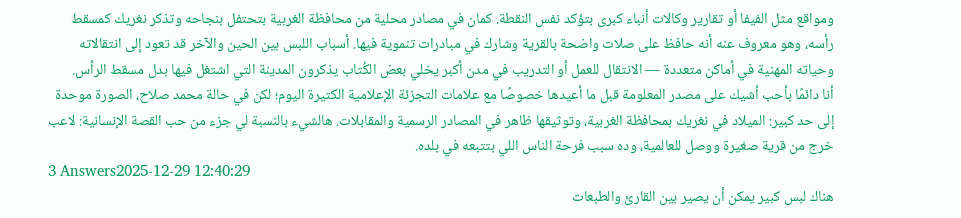ومواقع مثل الفيفا أو تقارير وكالات أنباء كبرى بتؤكد نفس النقطة. كمان في مصادر محلية من محافظة الغربية بتحتفل بنجاحه وتذكر نغريك كمسقط رأسه، وهو معروف عنه أنه حافظ على صلات واضحة بالقرية وشارك في مبادرات تنموية فيها. أسباب اللبس بين الحين والآخر قد تعود إلى انتقالاته وحياته المهنية في أماكن متعددة — الانتقال للعمل أو التدريب في مدن أكبر يخلي بعض الكُتاب يذكرون المدينة التي اشتغل فيها بدل مسقط الرأس.
أنا دائمًا بأحب أشيك على مصدر المعلومة قبل ما أعيدها خصوصًا مع علامات التجزئة الإعلامية الكتيرة اليوم؛ لكن في حالة محمد صلاح، الصورة موحدة إلى حد كبير: الميلاد في نغريك بمحافظة الغربية، وتوثيقها ظاهر في المصادر الرسمية والمقابلات. هالشيء بالنسبة لي جزء من حب القصة الإنسانية: لاعب خرج من قرية صغيرة ووصل للعالمية، وده سبب فرحة الناس اللي بتتبعه في بلده.
3 Answers2025-12-29 12:40:29
هناك لبس كبير يمكن أن يصير بين القارئ والطبعات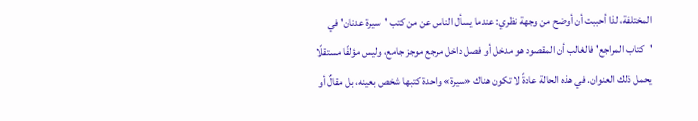المختلفة، لذا أحببت أن أوضح من وجهة نظري: عندما يسأل الناس عن من كتب 'سيرة عدنان' في 'كتاب المراجع' فالغالب أن المقصود هو مدخل أو فصل داخل مرجع موجز جامع، وليس مؤلفًا مستقلًا يحمل ذلك العنوان. في هذه الحالة عادةً لا تكون هناك «سيرة» واحدة كتبها شخص بعينه، بل مقالٌ أو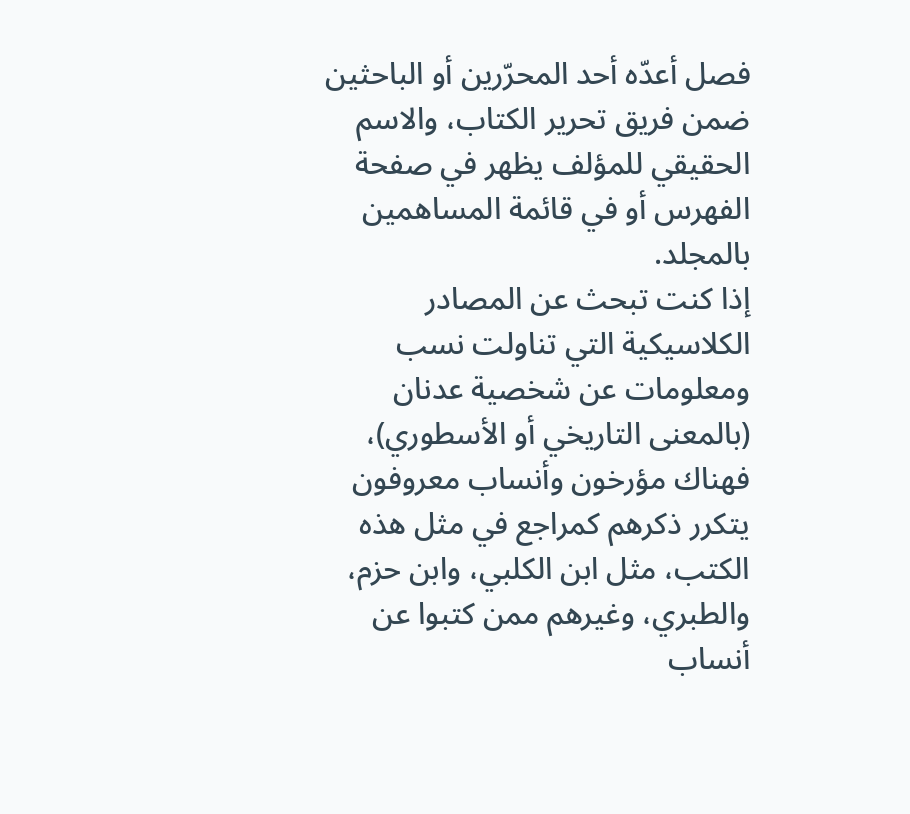فصل أعدّه أحد المحرّرين أو الباحثين ضمن فريق تحرير الكتاب، والاسم الحقيقي للمؤلف يظهر في صفحة الفهرس أو في قائمة المساهمين بالمجلد.
إذا كنت تبحث عن المصادر الكلاسيكية التي تناولت نسب ومعلومات عن شخصية عدنان (بالمعنى التاريخي أو الأسطوري)، فهناك مؤرخون وأنساب معروفون يتكرر ذكرهم كمراجع في مثل هذه الكتب، مثل ابن الكلبي، وابن حزم، والطبري، وغيرهم ممن كتبوا عن أنساب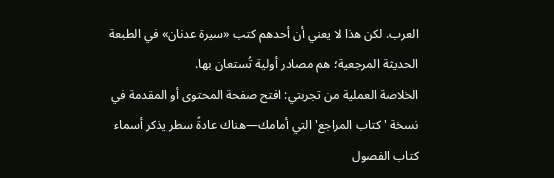العرب. لكن هذا لا يعني أن أحدهم كتب «سيرة عدنان» في الطبعة الحديثة المرجعية؛ هم مصادر أولية تُستعان بها.
الخلاصة العملية من تجربتي: افتح صفحة المحتوى أو المقدمة في نسخة 'كتاب المراجع' التي أمامك—هناك عادةً سطر يذكر أسماء كتاب الفصول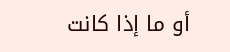أو ما إذا كانت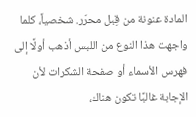المادة عنونة من قِبل محرّر. شخصياً، كلما واجهت هذا النوع من اللبس أذهب أولًا إلى فهرس الأسماء أو صفحة الشكرات لأن الإجابة غالبًا تكون هناك،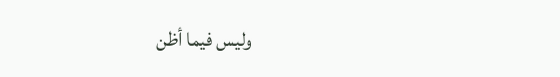وليس فيما أظن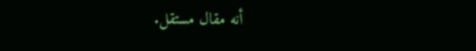أنه مقال مستقل.